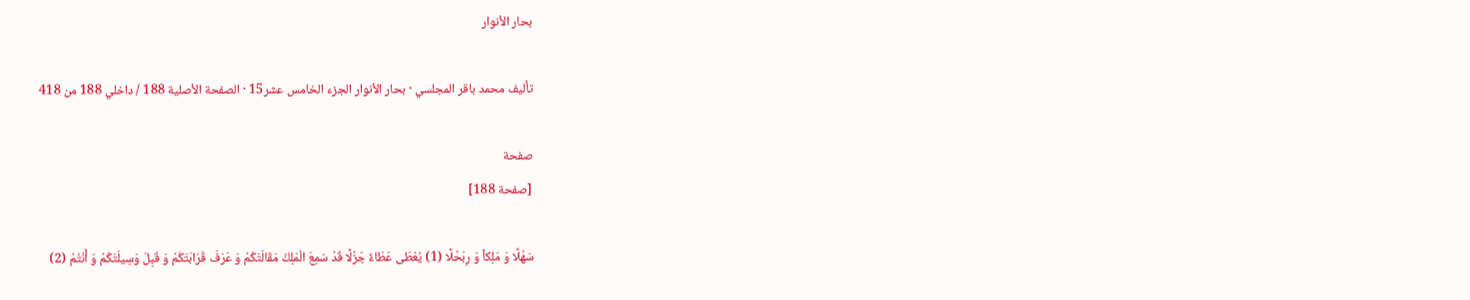بحار الأنوار

تأليف محمد باقر المجلسي · بحار الأنوار الجزء الخامس عشر15 · الصفحة الأصلية 188 / داخلي 188 من 418

صفحة
[صفحة 188]

سَهْلًا وَ مَلِكاً وَ رِبَحْلًا (1) يُعْطَى عَطَاءً جَزْلًا قَدْ سَمِعَ الْمَلِكُ مَقَالَتَكُمْ وَ عَرَفَ قَرَابَتَكُمْ وَ قَبِلَ وَسِيلَتَكُمْ وَ أَنْتُمْ (2)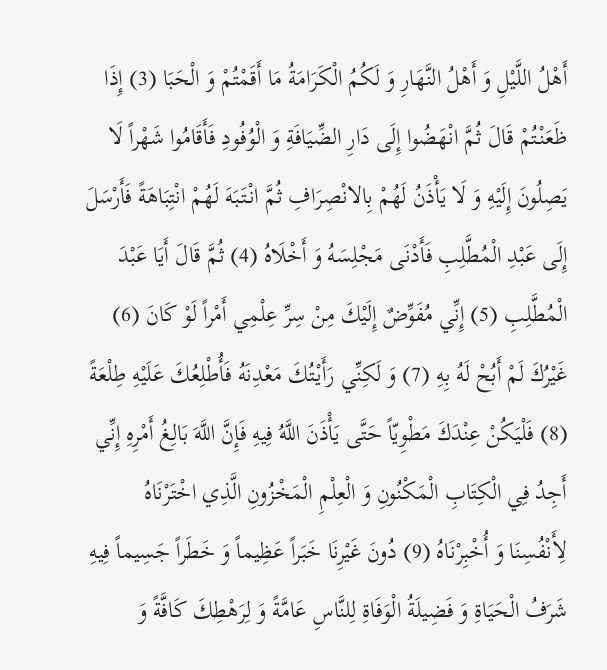أَهْلُ اللَّيْلِ وَ أَهْلُ النَّهَارِ وَ لَكُمُ الْكَرَامَةُ مَا أَقَمْتُمْ وَ الْحَبَا (3) إِذَا ظَعَنْتُمْ قَالَ ثُمَّ انْهَضُوا إِلَى دَارِ الضِّيَافَةِ وَ الْوُفُودِ فَأَقَامُوا شَهْراً لَا يَصِلُونَ إِلَيْهِ وَ لَا يَأْذَنُ لَهُمْ بِالانْصِرَافِ ثُمَّ انْتَبَهَ لَهُمْ انْتِبَاهَةً فَأَرْسَلَ إِلَى عَبْدِ الْمُطَّلِبِ فَأَدْنَى مَجْلِسَهُ وَ أَخْلَاهُ (4) ثُمَّ قَالَ أَيَا عَبْدَ الْمُطَّلِبِ (5) إِنِّي مُفَوِّضٌ إِلَيْكَ مِنْ سِرِّ عِلْمِي أَمْراً لَوْ كَانَ (6) غَيْرُكَ لَمْ أَبُحْ لَهُ بِهِ (7) وَ لَكِنِّي رَأَيْتُكَ مَعْدِنَهُ فَأُطْلِعُكَ عَلَيْهِ طِلْعَةً (8) فَلْيَكُنْ عِنْدَكَ مَطْوِيّاً حَتَّى يَأْذَنَ اللَّهُ فِيهِ فَإِنَّ اللَّهَ بَالِغُ أَمْرِهِ إِنِّي أَجِدُ فِي الْكِتَابِ الْمَكْنُونِ وَ الْعِلْمِ الْمَخْزُونِ الَّذِي اخْتَرْنَاهُ لِأَنْفُسِنَا وَ أُخْبِرْنَاهُ (9) دُونَ غَيْرِنَا خَبَراً عَظِيماً وَ خَطَراً جَسِيماً فِيهِ شَرَفُ الْحَيَاةِ وَ فَضِيلَةُ الْوَفَاةِ لِلنَّاسِ عَامَّةً وَ لِرَهْطِكَ كَافَّةً وَ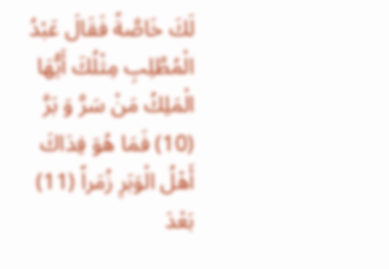لَكَ خَاصَّةً فَقَالَ عَبْدُ الْمُطَّلِبِ مِثْلُكَ أَيُّهَا الْمَلِكُ مَنْ سَرَّ وَ بَرَّ (10) فَمَا هُوَ فِدَاكَ أَهْلُ الْوَبَرِ زُمَراً (11) بَعْدَ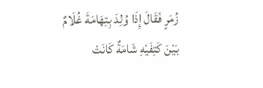زُمَرٍ فَقَالَ إِذَا وُلِدَ بِتِهَامَةَ غُلَامٌ بَيْنَ كَتِفَيْهِ شَامَةٌ كَانَتْ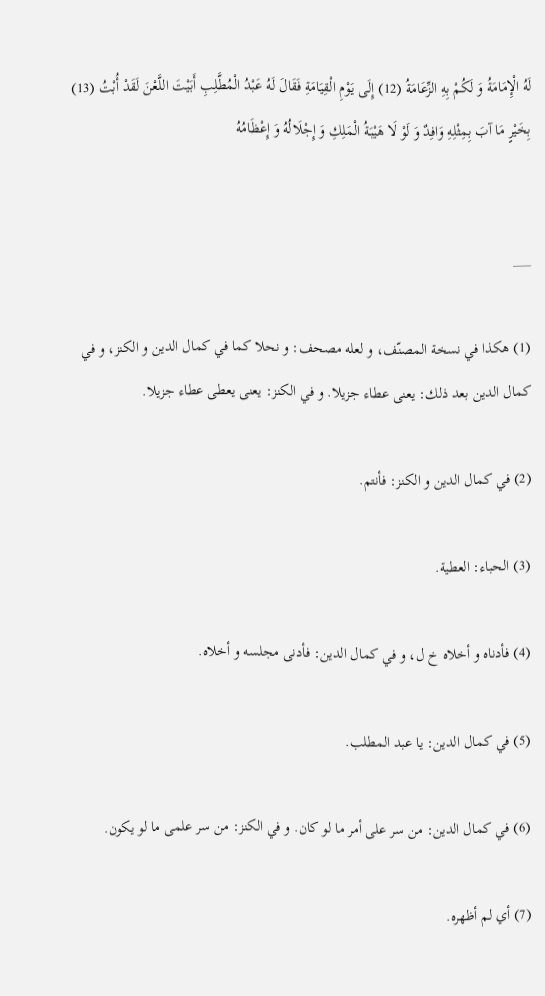لَهُ الْإِمَامَةُ وَ لَكُمْ بِهِ الزِّعَامَةُ (12) إِلَى يَوْمِ الْقِيَامَةِ فَقَالَ لَهُ عَبْدُ الْمُطَّلِبِ أَبَيْتَ اللَّعْنَ لَقَدْ أُبْتُ (13) بِخَيْرٍ مَا آبَ بِمِثْلِهِ وَافِدٌ وَ لَوْ لَا هَيْبَةُ الْمَلِكِ وَ إِجْلَالُهُ وَ إِعْظَامُهُ


___

(1) هكذا في نسخة المصنّف، و لعله مصحف: و نحلا كما في كمال الدين و الكنز، و في كمال الدين بعد ذلك: يعنى عطاء جزيلا. و في الكنز: يعنى يعطى عطاء جزيلا.

(2) في كمال الدين و الكنز: فأنتم.

(3) الحباء: العطية.

(4) فأدناه و أخلاه خ ل، و في كمال الدين: فأدنى مجلسه و أخلاه.

(5) في كمال الدين: يا عبد المطلب.

(6) في كمال الدين: من سر على أمر ما لو كان. و في الكنز: من سر علمى ما لو يكون.

(7) أي لم أظهره.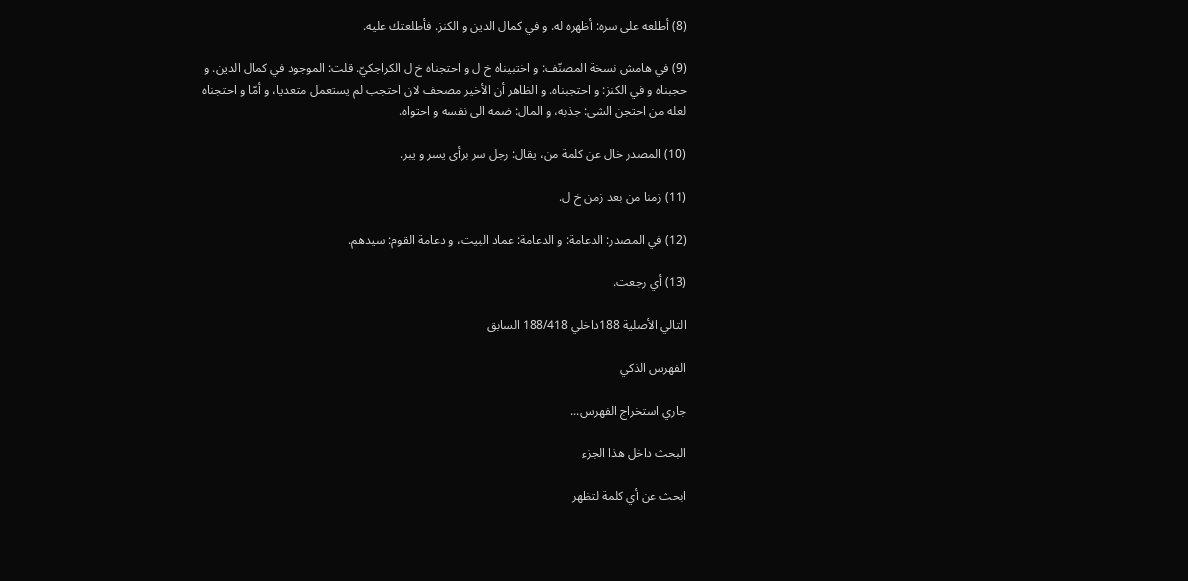(8) أطلعه على سره: أظهره له. و في كمال الدين و الكنز. فأطلعتك عليه.

(9) في هامش نسخة المصنّف: و اختبيناه خ ل و احتجناه خ ل الكراجكيّ. قلت: الموجود في كمال الدين. و حجبناه و في الكنز: و احتجبناه. و الظاهر أن الأخير مصحف لان احتجب لم يستعمل متعديا، و أمّا و احتجناه لعله من احتجن الشى: جذبه، و المال: ضمه الى نفسه و احتواه.

(10) المصدر خال عن كلمة من، يقال: رجل سر برأى يسر و يبر.

(11) زمنا من بعد زمن خ ل.

(12) في المصدر: الدعامة: و الدعامة: عماد البيت، و دعامة القوم: سيدهم.

(13) أي رجعت.

التالي الأصلية 188داخلي 188/418 السابق

الفهرس الذكي

جاري استخراج الفهرس...

البحث داخل هذا الجزء

ابحث عن أي كلمة لتظهر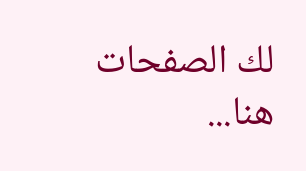لك الصفحات هنا...